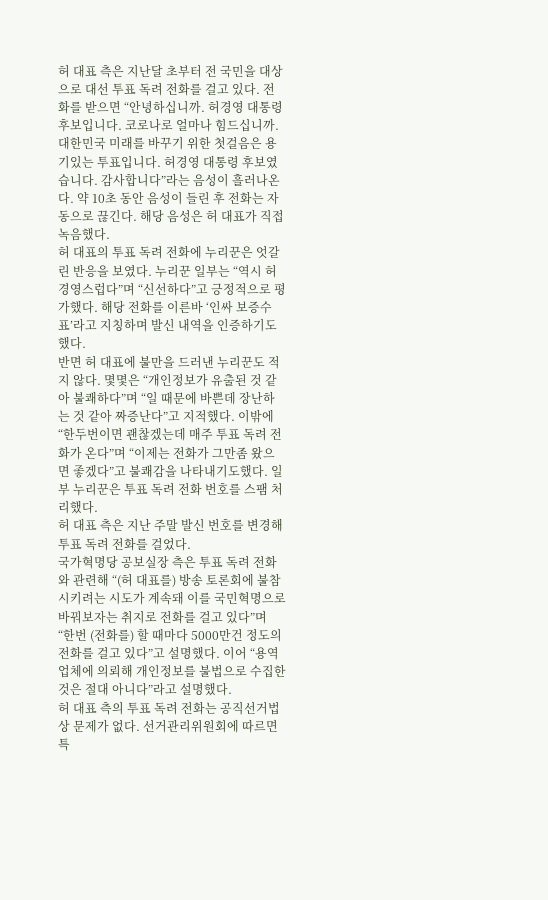허 대표 측은 지난달 초부터 전 국민을 대상으로 대선 투표 독려 전화를 걸고 있다. 전화를 받으면 “안녕하십니까. 허경영 대통령 후보입니다. 코로나로 얼마나 힘드십니까. 대한민국 미래를 바꾸기 위한 첫걸음은 용기있는 투표입니다. 허경영 대통령 후보였습니다. 감사합니다”라는 음성이 흘러나온다. 약 10초 동안 음성이 들린 후 전화는 자동으로 끊긴다. 해당 음성은 허 대표가 직접 녹음했다.
허 대표의 투표 독려 전화에 누리꾼은 엇갈린 반응을 보였다. 누리꾼 일부는 “역시 허경영스럽다”며 “신선하다”고 긍정적으로 평가했다. 해당 전화를 이른바 ‘인싸 보증수표’라고 지칭하며 발신 내역을 인증하기도 했다.
반면 허 대표에 불만을 드러낸 누리꾼도 적지 않다. 몇몇은 “개인정보가 유출된 것 같아 불쾌하다”며 “일 때문에 바쁜데 장난하는 것 같아 짜증난다”고 지적했다. 이밖에 “한두번이면 괜찮겠는데 매주 투표 독려 전화가 온다”며 “이제는 전화가 그만좀 왔으면 좋겠다”고 불쾌감을 나타내기도했다. 일부 누리꾼은 투표 독려 전화 번호를 스팸 처리했다.
허 대표 측은 지난 주말 발신 번호를 변경해 투표 독려 전화를 걸었다.
국가혁명당 공보실장 측은 투표 독려 전화와 관련해 “(허 대표를) 방송 토론회에 불참시키려는 시도가 계속돼 이를 국민혁명으로 바꿔보자는 취지로 전화를 걸고 있다”며 “한번 (전화를) 할 때마다 5000만건 정도의 전화를 걸고 있다”고 설명했다. 이어 “용역업체에 의뢰해 개인정보를 불법으로 수집한 것은 절대 아니다”라고 설명했다.
허 대표 측의 투표 독려 전화는 공직선거법상 문제가 없다. 선거관리위원회에 따르면 특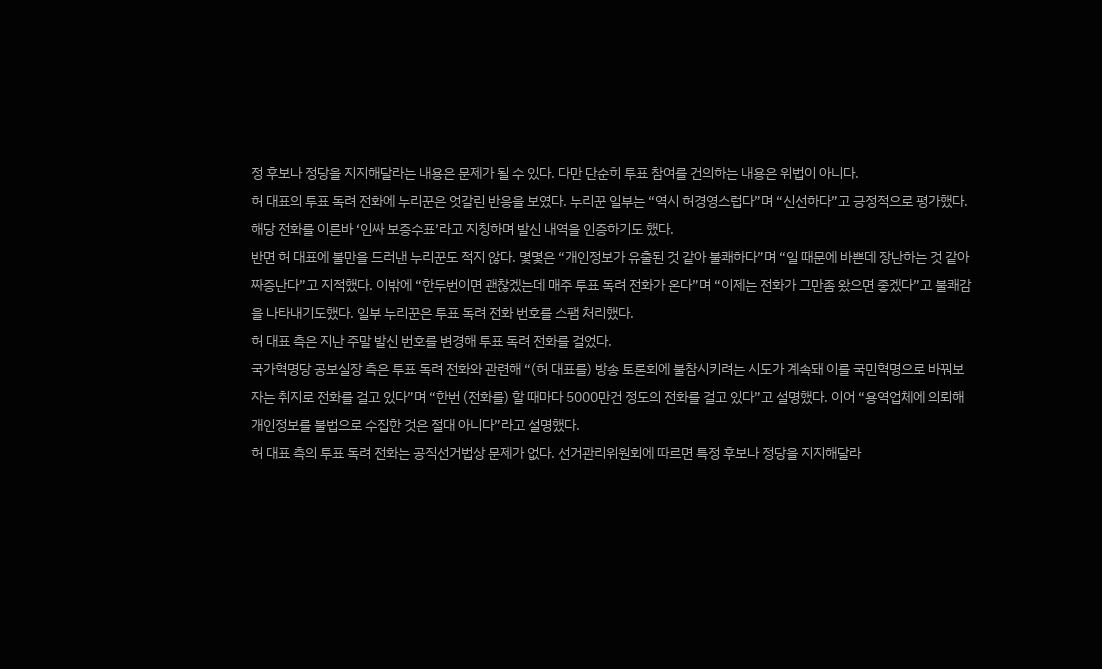정 후보나 정당을 지지해달라는 내용은 문제가 될 수 있다. 다만 단순히 투표 참여를 건의하는 내용은 위법이 아니다.
허 대표의 투표 독려 전화에 누리꾼은 엇갈린 반응을 보였다. 누리꾼 일부는 “역시 허경영스럽다”며 “신선하다”고 긍정적으로 평가했다. 해당 전화를 이른바 ‘인싸 보증수표’라고 지칭하며 발신 내역을 인증하기도 했다.
반면 허 대표에 불만을 드러낸 누리꾼도 적지 않다. 몇몇은 “개인정보가 유출된 것 같아 불쾌하다”며 “일 때문에 바쁜데 장난하는 것 같아 짜증난다”고 지적했다. 이밖에 “한두번이면 괜찮겠는데 매주 투표 독려 전화가 온다”며 “이제는 전화가 그만좀 왔으면 좋겠다”고 불쾌감을 나타내기도했다. 일부 누리꾼은 투표 독려 전화 번호를 스팸 처리했다.
허 대표 측은 지난 주말 발신 번호를 변경해 투표 독려 전화를 걸었다.
국가혁명당 공보실장 측은 투표 독려 전화와 관련해 “(허 대표를) 방송 토론회에 불참시키려는 시도가 계속돼 이를 국민혁명으로 바꿔보자는 취지로 전화를 걸고 있다”며 “한번 (전화를) 할 때마다 5000만건 정도의 전화를 걸고 있다”고 설명했다. 이어 “용역업체에 의뢰해 개인정보를 불법으로 수집한 것은 절대 아니다”라고 설명했다.
허 대표 측의 투표 독려 전화는 공직선거법상 문제가 없다. 선거관리위원회에 따르면 특정 후보나 정당을 지지해달라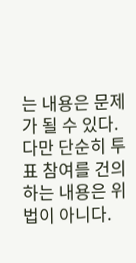는 내용은 문제가 될 수 있다. 다만 단순히 투표 참여를 건의하는 내용은 위법이 아니다.